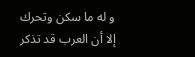و له ما سكن وتحرك إلا أن العرب قد تذكر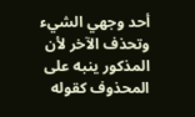أحد وجهي الشيء وتحذف الآخر لأن المذكور ينبه على المحذوف كقوله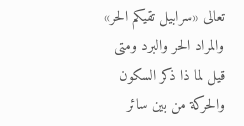تعالى «سرابيل تقيكم الحر» والمراد الحر والبرد ومتى قيل لما ذا ذكر السكون والحركة من بين سائر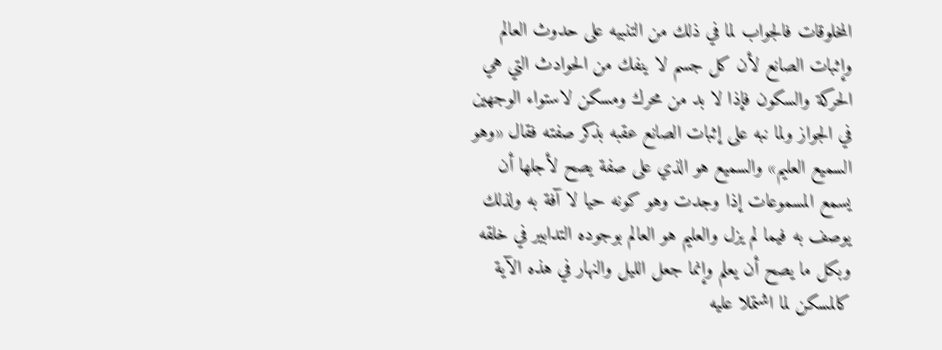المخلوقات فالجواب لما في ذلك من التنبيه على حدوث العالم وإثبات الصانع لأن كل جسم لا ينفك من الحوادث التي هي الحركة والسكون فإذا لا بد من محرك ومسكن لاستواء الوجهين في الجواز ولما نبه على إثبات الصانع عقبه بذكر صفته فقال «وهو السميع العليم» والسميع هو الذي على صفة يصح لأجلها أن يسمع المسموعات إذا وجدت وهو كونه حيا لا آفة به ولذلك يوصف به فيما لم يزل والعليم هو العالم بوجوده التدابير في خلقه وبكل ما يصح أن يعلم وإنما جعل الليل والنهار في هذه الآية كالمسكن لما اشتملا عليه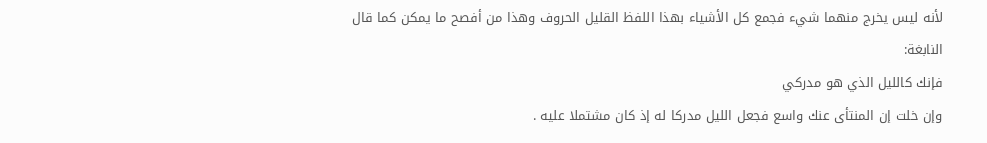لأنه ليس يخرج منهما شيء فجمع كل الأشياء بهذا اللفظ القليل الحروف وهذا من أفصح ما يمكن كما قال النابغة:
فإنك كالليل الذي هو مدركي
وإن خلت إن المنتأى عنك واسع فجعل الليل مدركا له إذ كان مشتملا عليه .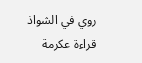روي في الشواذ قراءة عكرمة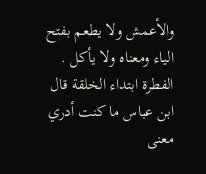والأعمش ولا يطعم بفتح الياء ومعناه ولا يأكل .
الفطرة ابتداء الخلقة قال ابن عباس ما كنت أدري معنى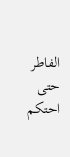الفاطر حتى احتكم